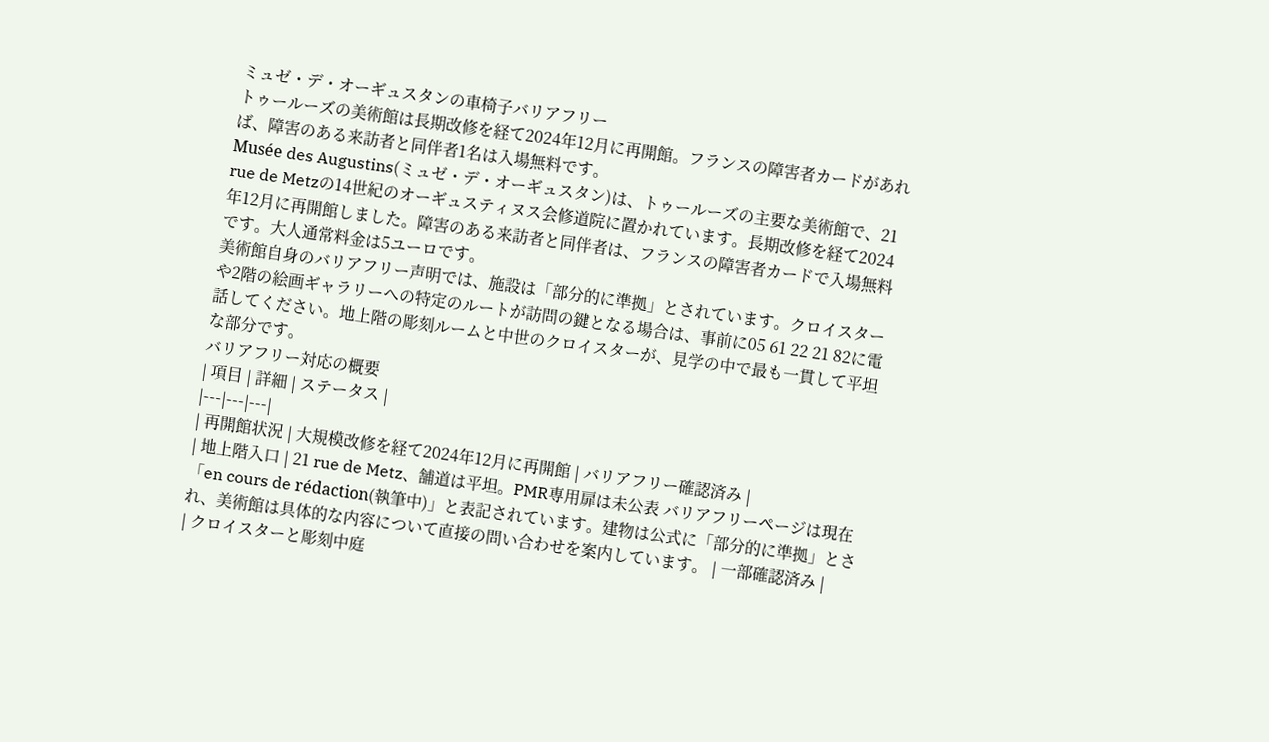ミュゼ・デ・オーギュスタンの車椅子バリアフリー
トゥールーズの美術館は長期改修を経て2024年12月に再開館。フランスの障害者カードがあれば、障害のある来訪者と同伴者1名は入場無料です。
Musée des Augustins(ミュゼ・デ・オーギュスタン)は、トゥールーズの主要な美術館で、21 rue de Metzの14世紀のオーギュスティヌス会修道院に置かれています。長期改修を経て2024年12月に再開館しました。障害のある来訪者と同伴者は、フランスの障害者カードで入場無料です。大人通常料金は5ユーロです。
美術館自身のバリアフリー声明では、施設は「部分的に準拠」とされています。クロイスターや2階の絵画ギャラリーへの特定のルートが訪問の鍵となる場合は、事前に05 61 22 21 82に電話してください。地上階の彫刻ルームと中世のクロイスターが、見学の中で最も一貫して平坦な部分です。
バリアフリー対応の概要
| 項目 | 詳細 | ステータス |
|---|---|---|
| 再開館状況 | 大規模改修を経て2024年12月に再開館 | バリアフリー確認済み |
| 地上階入口 | 21 rue de Metz、舗道は平坦。PMR専用扉は未公表 バリアフリーページは現在「en cours de rédaction(執筆中)」と表記されています。建物は公式に「部分的に準拠」とされ、美術館は具体的な内容について直接の問い合わせを案内しています。 | 一部確認済み |
| クロイスターと彫刻中庭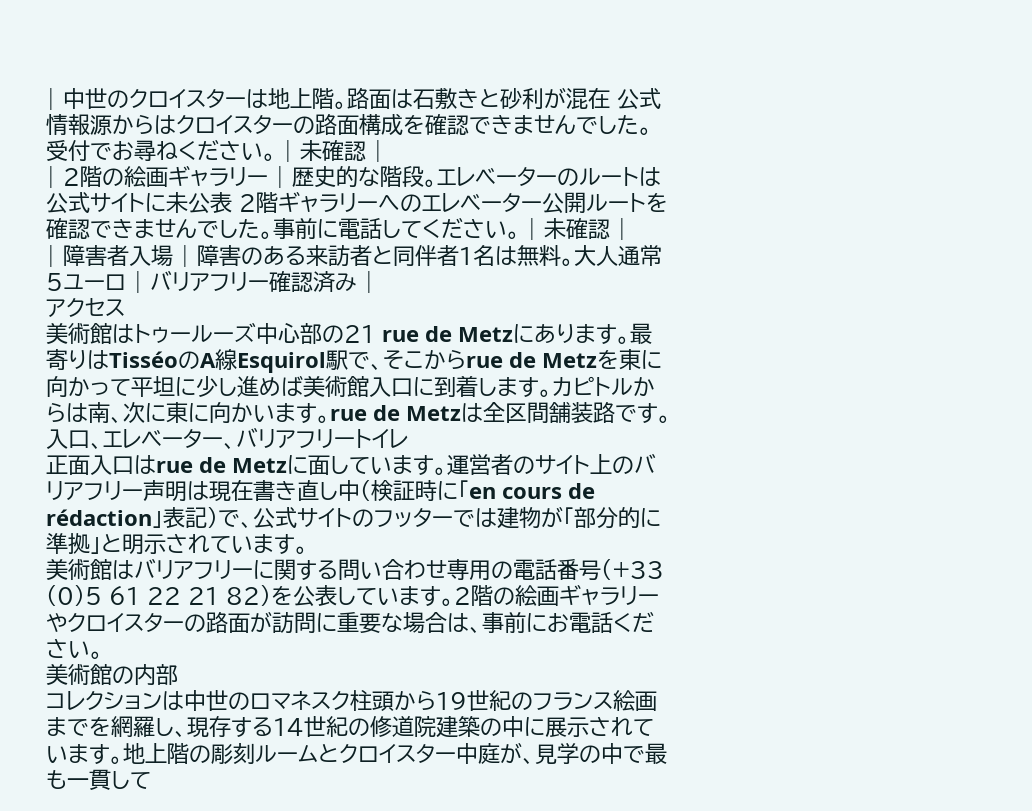| 中世のクロイスターは地上階。路面は石敷きと砂利が混在 公式情報源からはクロイスターの路面構成を確認できませんでした。受付でお尋ねください。 | 未確認 |
| 2階の絵画ギャラリー | 歴史的な階段。エレベーターのルートは公式サイトに未公表 2階ギャラリーへのエレベーター公開ルートを確認できませんでした。事前に電話してください。 | 未確認 |
| 障害者入場 | 障害のある来訪者と同伴者1名は無料。大人通常5ユーロ | バリアフリー確認済み |
アクセス
美術館はトゥールーズ中心部の21 rue de Metzにあります。最寄りはTisséoのA線Esquirol駅で、そこからrue de Metzを東に向かって平坦に少し進めば美術館入口に到着します。カピトルからは南、次に東に向かいます。rue de Metzは全区間舗装路です。
入口、エレベーター、バリアフリートイレ
正面入口はrue de Metzに面しています。運営者のサイト上のバリアフリー声明は現在書き直し中(検証時に「en cours de rédaction」表記)で、公式サイトのフッターでは建物が「部分的に準拠」と明示されています。
美術館はバリアフリーに関する問い合わせ専用の電話番号(+33 (0)5 61 22 21 82)を公表しています。2階の絵画ギャラリーやクロイスターの路面が訪問に重要な場合は、事前にお電話ください。
美術館の内部
コレクションは中世のロマネスク柱頭から19世紀のフランス絵画までを網羅し、現存する14世紀の修道院建築の中に展示されています。地上階の彫刻ルームとクロイスター中庭が、見学の中で最も一貫して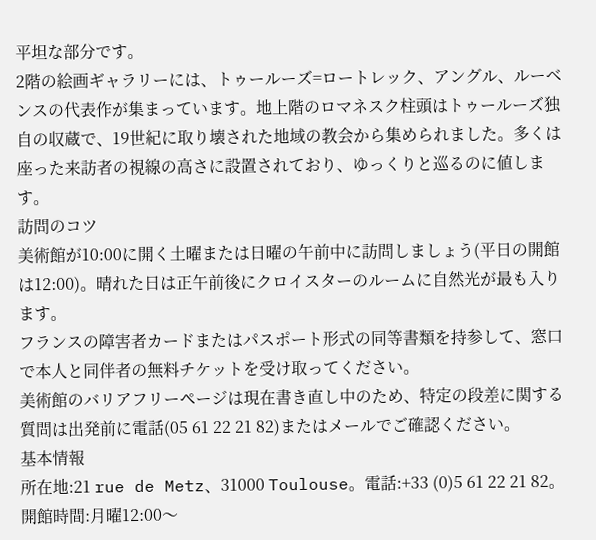平坦な部分です。
2階の絵画ギャラリーには、トゥールーズ=ロートレック、アングル、ルーベンスの代表作が集まっています。地上階のロマネスク柱頭はトゥールーズ独自の収蔵で、19世紀に取り壊された地域の教会から集められました。多くは座った来訪者の視線の高さに設置されており、ゆっくりと巡るのに値します。
訪問のコツ
美術館が10:00に開く土曜または日曜の午前中に訪問しましょう(平日の開館は12:00)。晴れた日は正午前後にクロイスターのルームに自然光が最も入ります。
フランスの障害者カードまたはパスポート形式の同等書類を持参して、窓口で本人と同伴者の無料チケットを受け取ってください。
美術館のバリアフリーページは現在書き直し中のため、特定の段差に関する質問は出発前に電話(05 61 22 21 82)またはメールでご確認ください。
基本情報
所在地:21 rue de Metz、31000 Toulouse。電話:+33 (0)5 61 22 21 82。開館時間:月曜12:00〜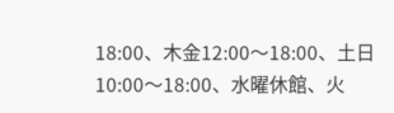18:00、木金12:00〜18:00、土日10:00〜18:00、水曜休館、火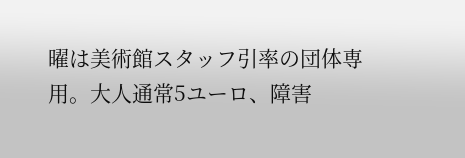曜は美術館スタッフ引率の団体専用。大人通常5ユーロ、障害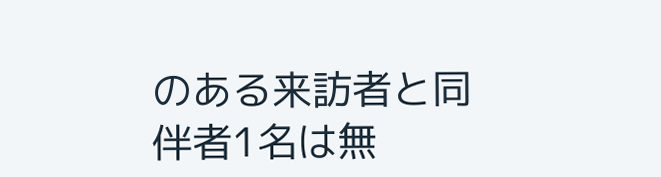のある来訪者と同伴者1名は無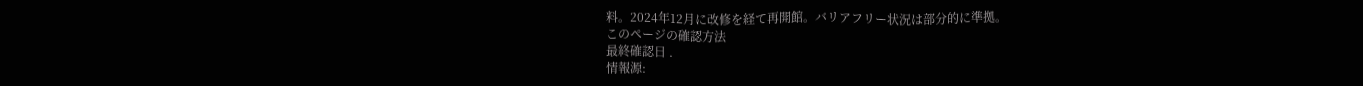料。2024年12月に改修を経て再開館。バリアフリー状況は部分的に準拠。
このページの確認方法
最終確認日 .
情報源: